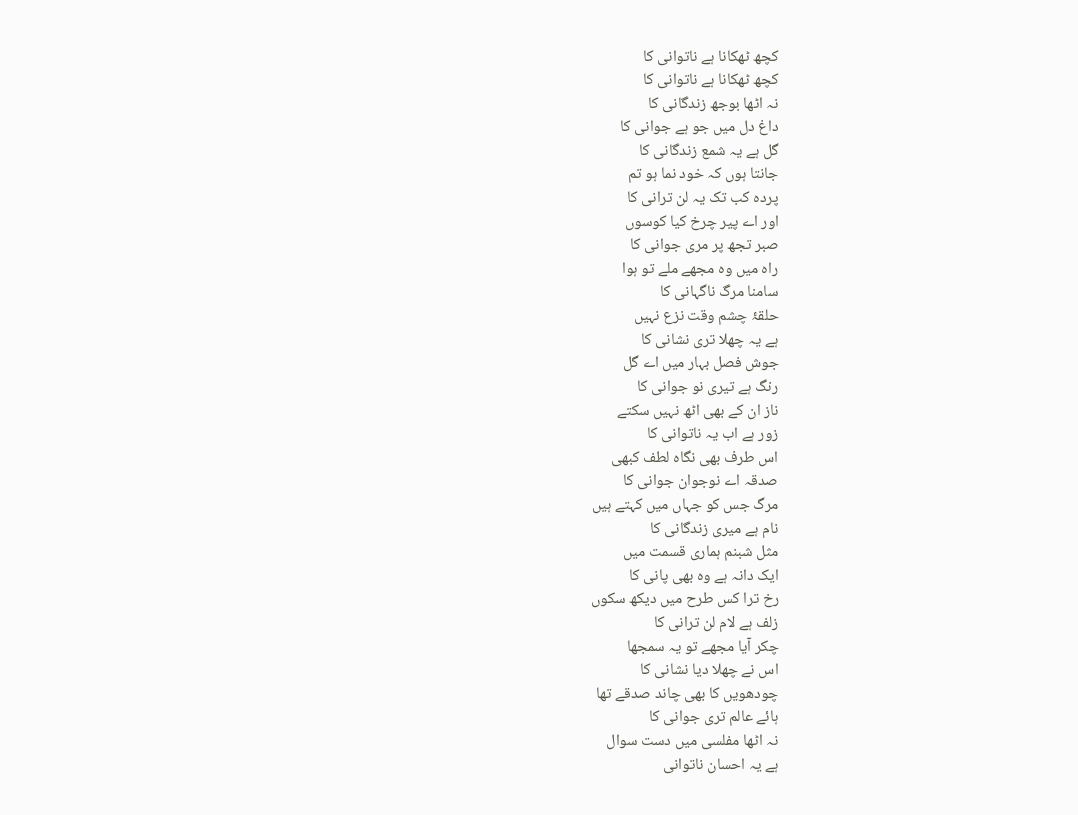کچھ ٹھکانا ہے ناتوانی کا
کچھ ٹھکانا ہے ناتوانی کا
نہ اٹھا بوجھ زندگانی کا
داغ دل میں جو ہے جوانی کا
گل ہے یہ شمع زندگانی کا
جانتا ہوں کہ خود نما ہو تم
پردہ کب تک یہ لن ترانی کا
اور اے پیر چرخ کیا کوسوں
صبر تجھ پر مری جوانی کا
راہ میں وہ مجھے ملے تو ہوا
سامنا مرگ ناگہانی کا
حلقۂ چشم وقت نزع نہیں
ہے یہ چھلا تری نشانی کا
جوش فصل بہار میں اے گل
رنگ ہے تیری نو جوانی کا
ناز ان کے بھی اٹھ نہیں سکتے
زور ہے اب یہ ناتوانی کا
اس طرف بھی نگاہ لطف کبھی
صدقہ اے نوجوان جوانی کا
مرگ جس کو جہاں میں کہتے ہیں
نام ہے میری زندگانی کا
مثل شبنم ہماری قسمت میں
ایک دانہ ہے وہ بھی پانی کا
رخ ترا کس طرح میں دیکھ سکوں
زلف ہے لام لن ترانی کا
چکر آیا مجھے تو یہ سمجھا
اس نے چھلا دیا نشانی کا
چودھویں کا بھی چاند صدقے تھا
ہائے عالم تری جوانی کا
نہ اٹھا مفلسی میں دست سوال
ہے یہ احسان ناتوانی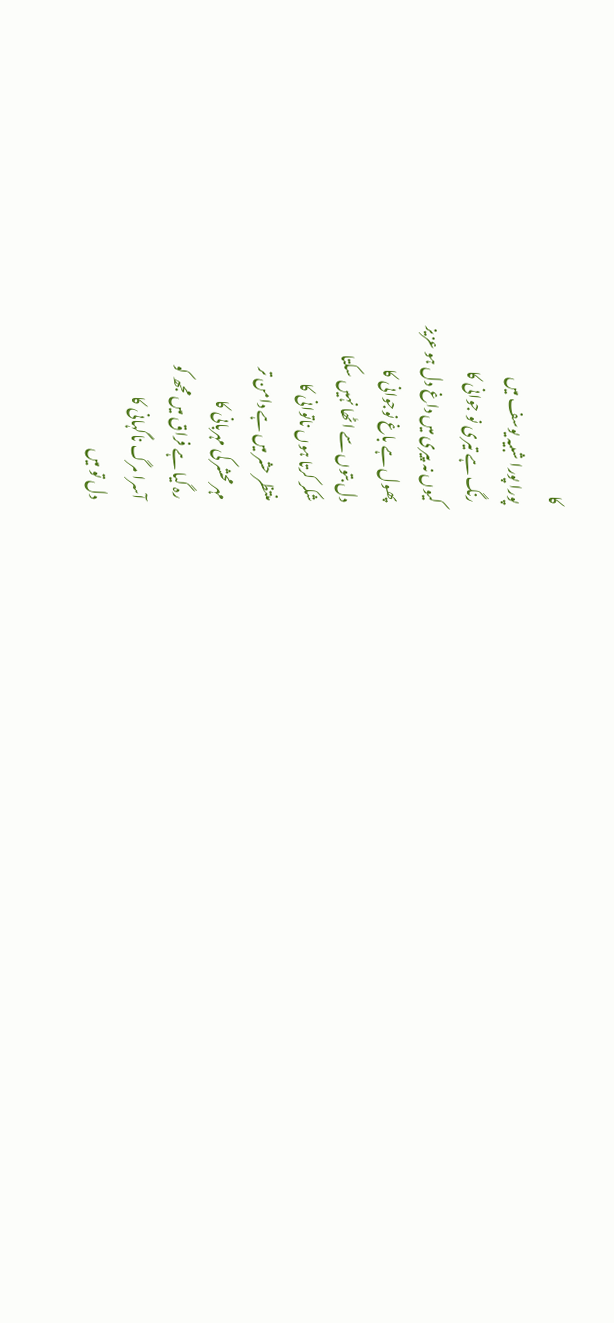کا
پورا پورا شبیہ یوسف میں
رنگ ہے تیری نو جوانی کا
کیوں نہ پیری میں داغ دل ہو عزیز
پھول ہے باغ نوجوانی کا
دل بتوں سے اٹھا نہیں سکتا
شکر کرتا ہوں ناتوانی کا
منتظر حشر میں ہے دامن تر
مہر محشر کی مہربانی کا
رہ گیا ہے فراق میں مجھ کو
آسرا مرگ ناگہانی کا
دل تو میں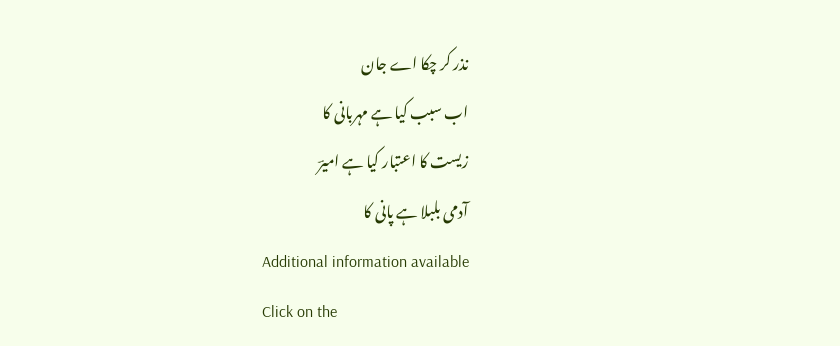نذر کر چکا اے جان
اب سبب کیا ہے مہربانی کا
زیست کا اعتبار کیا ہے امیرؔ
آدمی بلبلا ہے پانی کا
Additional information available
Click on the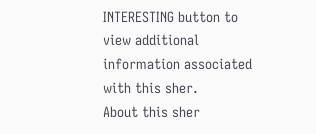INTERESTING button to view additional information associated with this sher.
About this sher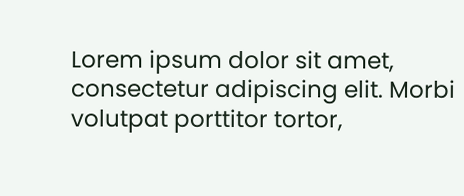Lorem ipsum dolor sit amet, consectetur adipiscing elit. Morbi volutpat porttitor tortor,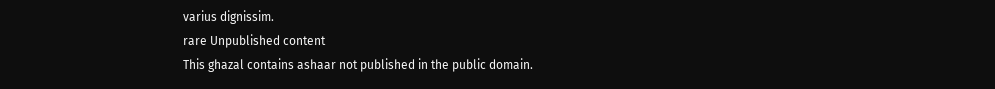varius dignissim.
rare Unpublished content
This ghazal contains ashaar not published in the public domain.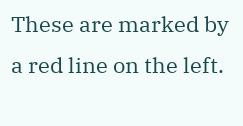These are marked by a red line on the left.